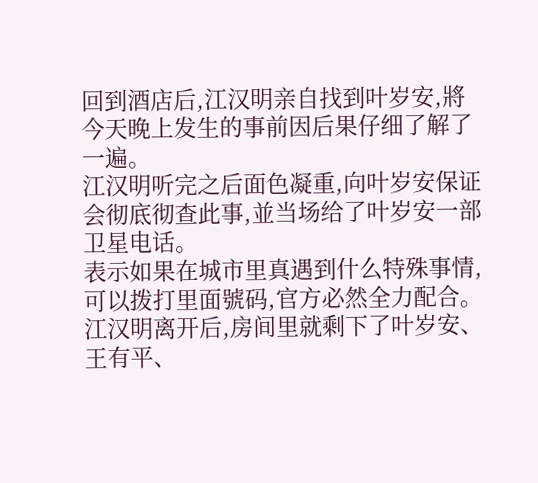回到酒店后,江汉明亲自找到叶岁安,將今天晚上发生的事前因后果仔细了解了一遍。
江汉明听完之后面色凝重,向叶岁安保证会彻底彻查此事,並当场给了叶岁安一部卫星电话。
表示如果在城市里真遇到什么特殊事情,可以拨打里面號码,官方必然全力配合。
江汉明离开后,房间里就剩下了叶岁安、王有平、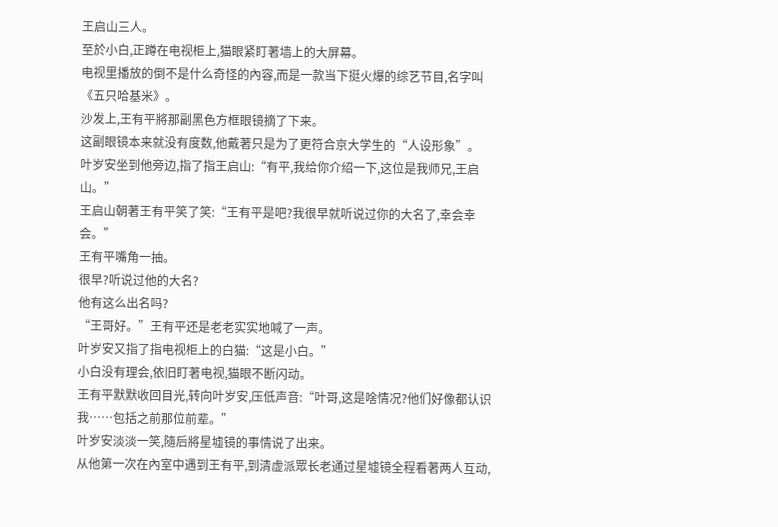王启山三人。
至於小白,正蹲在电视柜上,猫眼紧盯著墙上的大屏幕。
电视里播放的倒不是什么奇怪的內容,而是一款当下挺火爆的综艺节目,名字叫《五只哈基米》。
沙发上,王有平將那副黑色方框眼镜摘了下来。
这副眼镜本来就没有度数,他戴著只是为了更符合京大学生的“人设形象”。
叶岁安坐到他旁边,指了指王启山:“有平,我给你介绍一下,这位是我师兄,王启山。”
王启山朝著王有平笑了笑:“王有平是吧?我很早就听说过你的大名了,幸会幸会。”
王有平嘴角一抽。
很早?听说过他的大名?
他有这么出名吗?
“王哥好。”王有平还是老老实实地喊了一声。
叶岁安又指了指电视柜上的白猫:“这是小白。”
小白没有理会,依旧盯著电视,猫眼不断闪动。
王有平默默收回目光,转向叶岁安,压低声音:“叶哥,这是啥情况?他们好像都认识我……包括之前那位前辈。”
叶岁安淡淡一笑,隨后將星墟镜的事情说了出来。
从他第一次在內室中遇到王有平,到清虚派眾长老通过星墟镜全程看著两人互动,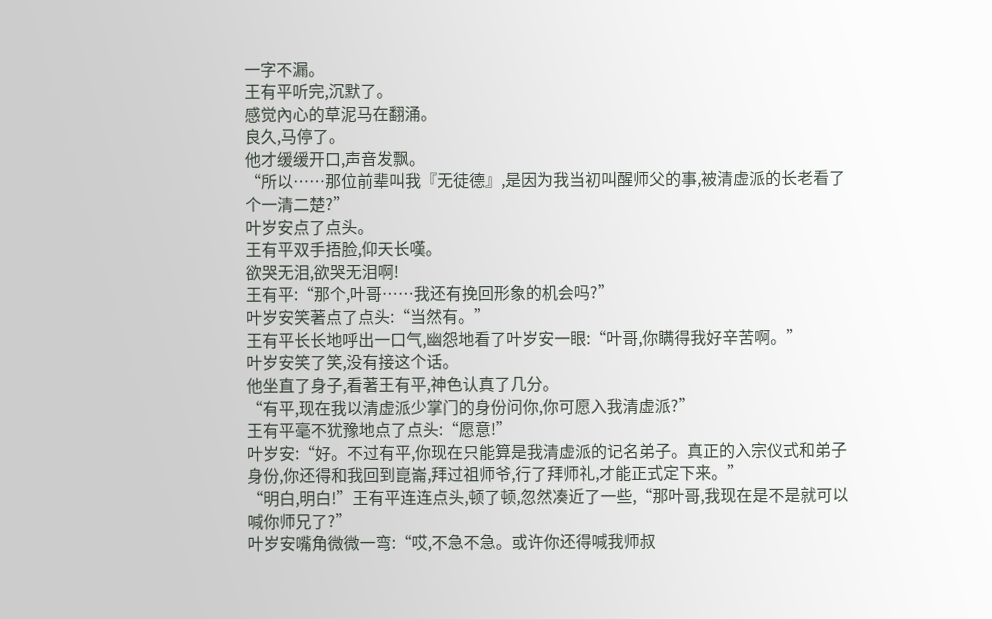一字不漏。
王有平听完,沉默了。
感觉內心的草泥马在翻涌。
良久,马停了。
他才缓缓开口,声音发飘。
“所以……那位前辈叫我『无徒德』,是因为我当初叫醒师父的事,被清虚派的长老看了个一清二楚?”
叶岁安点了点头。
王有平双手捂脸,仰天长嘆。
欲哭无泪,欲哭无泪啊!
王有平:“那个,叶哥……我还有挽回形象的机会吗?”
叶岁安笑著点了点头:“当然有。”
王有平长长地呼出一口气,幽怨地看了叶岁安一眼:“叶哥,你瞒得我好辛苦啊。”
叶岁安笑了笑,没有接这个话。
他坐直了身子,看著王有平,神色认真了几分。
“有平,现在我以清虚派少掌门的身份问你,你可愿入我清虚派?”
王有平毫不犹豫地点了点头:“愿意!”
叶岁安:“好。不过有平,你现在只能算是我清虚派的记名弟子。真正的入宗仪式和弟子身份,你还得和我回到崑崙,拜过祖师爷,行了拜师礼,才能正式定下来。”
“明白,明白!”王有平连连点头,顿了顿,忽然凑近了一些,“那叶哥,我现在是不是就可以喊你师兄了?”
叶岁安嘴角微微一弯:“哎,不急不急。或许你还得喊我师叔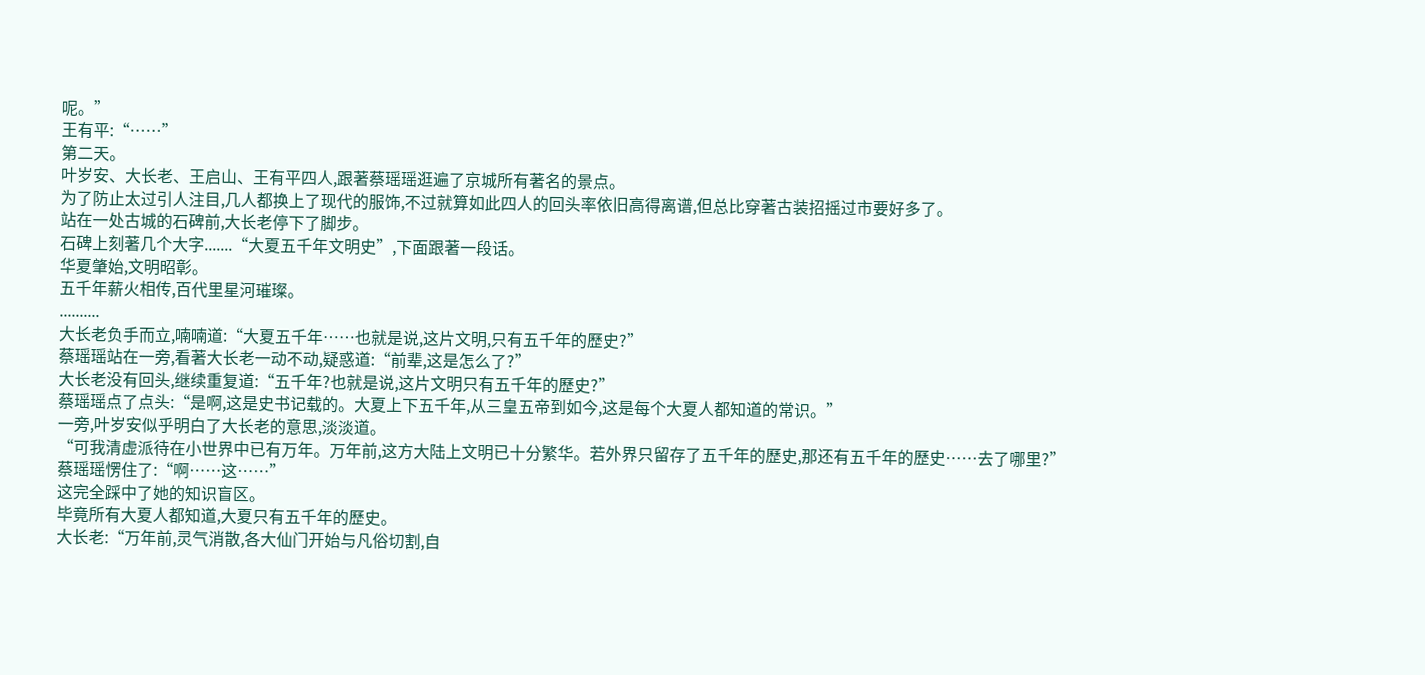呢。”
王有平:“……”
第二天。
叶岁安、大长老、王启山、王有平四人,跟著蔡瑶瑶逛遍了京城所有著名的景点。
为了防止太过引人注目,几人都换上了现代的服饰,不过就算如此四人的回头率依旧高得离谱,但总比穿著古装招摇过市要好多了。
站在一处古城的石碑前,大长老停下了脚步。
石碑上刻著几个大字.......“大夏五千年文明史”,下面跟著一段话。
华夏肇始,文明昭彰。
五千年薪火相传,百代里星河璀璨。
..........
大长老负手而立,喃喃道:“大夏五千年……也就是说,这片文明,只有五千年的歷史?”
蔡瑶瑶站在一旁,看著大长老一动不动,疑惑道:“前辈,这是怎么了?”
大长老没有回头,继续重复道:“五千年?也就是说,这片文明只有五千年的歷史?”
蔡瑶瑶点了点头:“是啊,这是史书记载的。大夏上下五千年,从三皇五帝到如今,这是每个大夏人都知道的常识。”
一旁,叶岁安似乎明白了大长老的意思,淡淡道。
“可我清虚派待在小世界中已有万年。万年前,这方大陆上文明已十分繁华。若外界只留存了五千年的歷史,那还有五千年的歷史……去了哪里?”
蔡瑶瑶愣住了:“啊……这……”
这完全踩中了她的知识盲区。
毕竟所有大夏人都知道,大夏只有五千年的歷史。
大长老:“万年前,灵气消散,各大仙门开始与凡俗切割,自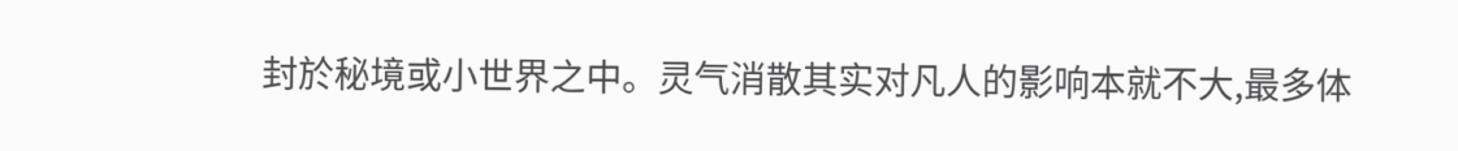封於秘境或小世界之中。灵气消散其实对凡人的影响本就不大,最多体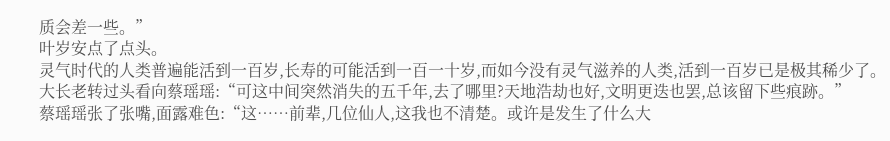质会差一些。”
叶岁安点了点头。
灵气时代的人类普遍能活到一百岁,长寿的可能活到一百一十岁,而如今没有灵气滋养的人类,活到一百岁已是极其稀少了。
大长老转过头看向蔡瑶瑶:“可这中间突然消失的五千年,去了哪里?天地浩劫也好,文明更迭也罢,总该留下些痕跡。”
蔡瑶瑶张了张嘴,面露难色:“这……前辈,几位仙人,这我也不清楚。或许是发生了什么大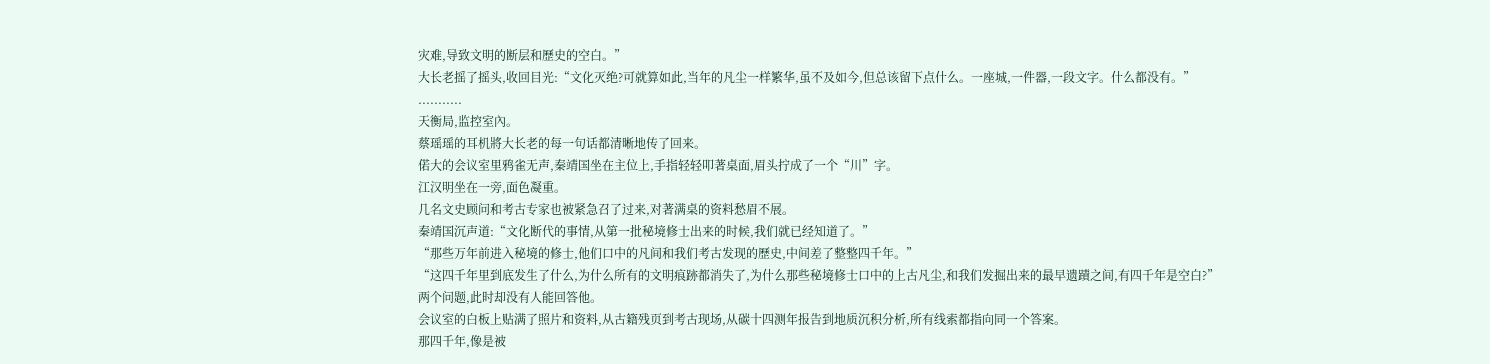灾难,导致文明的断层和歷史的空白。”
大长老摇了摇头,收回目光:“文化灭绝?可就算如此,当年的凡尘一样繁华,虽不及如今,但总该留下点什么。一座城,一件器,一段文字。什么都没有。”
...........
天衡局,监控室內。
蔡瑶瑶的耳机將大长老的每一句话都清晰地传了回来。
偌大的会议室里鸦雀无声,秦靖国坐在主位上,手指轻轻叩著桌面,眉头拧成了一个“川”字。
江汉明坐在一旁,面色凝重。
几名文史顾问和考古专家也被紧急召了过来,对著满桌的资料愁眉不展。
秦靖国沉声道:“文化断代的事情,从第一批秘境修士出来的时候,我们就已经知道了。”
“那些万年前进入秘境的修士,他们口中的凡间和我们考古发现的歷史,中间差了整整四千年。”
“这四千年里到底发生了什么,为什么所有的文明痕跡都消失了,为什么那些秘境修士口中的上古凡尘,和我们发掘出来的最早遗蹟之间,有四千年是空白?”
两个问题,此时却没有人能回答他。
会议室的白板上贴满了照片和资料,从古籍残页到考古现场,从碳十四测年报告到地质沉积分析,所有线索都指向同一个答案。
那四千年,像是被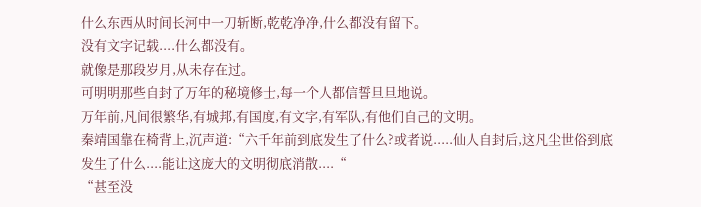什么东西从时间长河中一刀斩断,乾乾净净,什么都没有留下。
没有文字记载....什么都没有。
就像是那段岁月,从未存在过。
可明明那些自封了万年的秘境修士,每一个人都信誓旦旦地说。
万年前,凡间很繁华,有城邦,有国度,有文字,有军队,有他们自己的文明。
秦靖国靠在椅背上,沉声道:“六千年前到底发生了什么?或者说.....仙人自封后,这凡尘世俗到底发生了什么....能让这庞大的文明彻底消散....“
“甚至没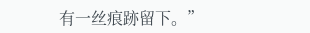有一丝痕跡留下。”